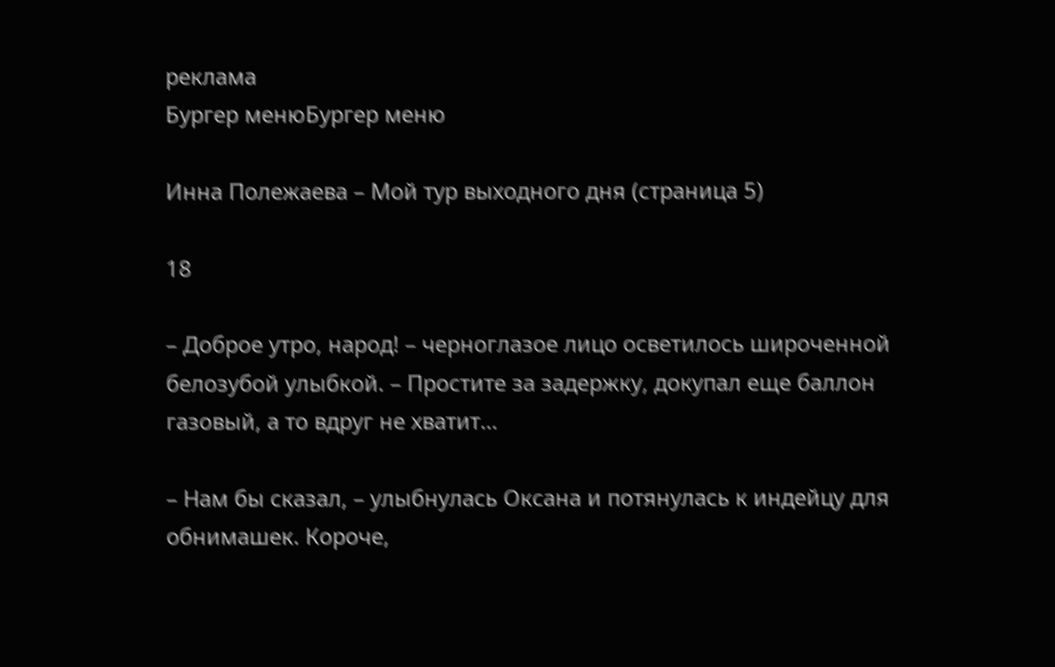реклама
Бургер менюБургер меню

Инна Полежаева – Мой тур выходного дня (страница 5)

18

– Доброе утро, народ! – черноглазое лицо осветилось широченной белозубой улыбкой. – Простите за задержку, докупал еще баллон газовый, а то вдруг не хватит…

– Нам бы сказал, – улыбнулась Оксана и потянулась к индейцу для обнимашек. Короче,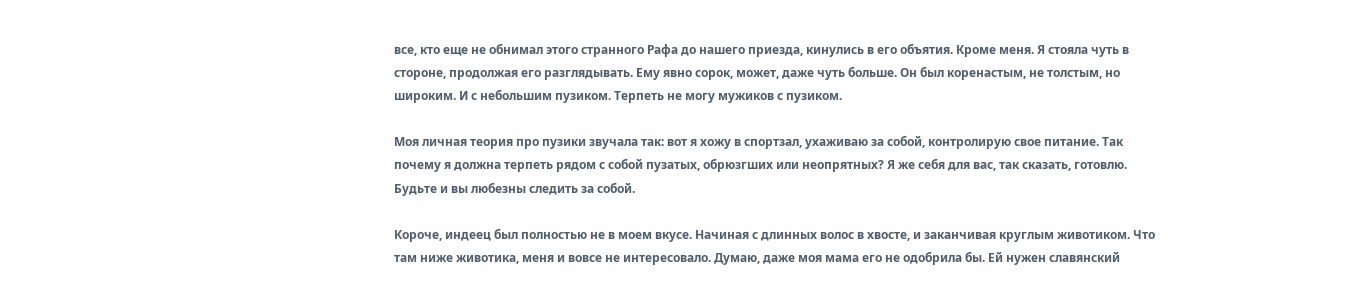все, кто еще не обнимал этого странного Рафа до нашего приезда, кинулись в его объятия. Кроме меня. Я стояла чуть в стороне, продолжая его разглядывать. Ему явно сорок, может, даже чуть больше. Он был коренастым, не толстым, но широким. И с небольшим пузиком. Терпеть не могу мужиков с пузиком.

Моя личная теория про пузики звучала так: вот я хожу в спортзал, ухаживаю за собой, контролирую свое питание. Так почему я должна терпеть рядом с собой пузатых, обрюзгших или неопрятных? Я же себя для вас, так сказать, готовлю. Будьте и вы любезны следить за собой.

Короче, индеец был полностью не в моем вкусе. Начиная с длинных волос в хвосте, и заканчивая круглым животиком. Что там ниже животика, меня и вовсе не интересовало. Думаю, даже моя мама его не одобрила бы. Ей нужен славянский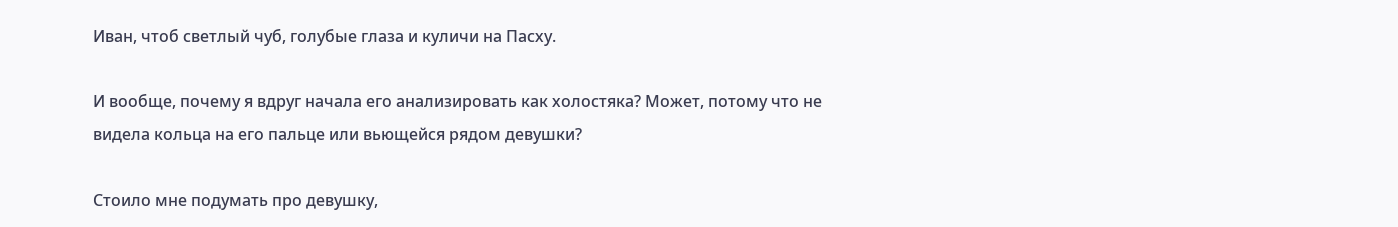Иван, чтоб светлый чуб, голубые глаза и куличи на Пасху.

И вообще, почему я вдруг начала его анализировать как холостяка? Может, потому что не видела кольца на его пальце или вьющейся рядом девушки?

Стоило мне подумать про девушку,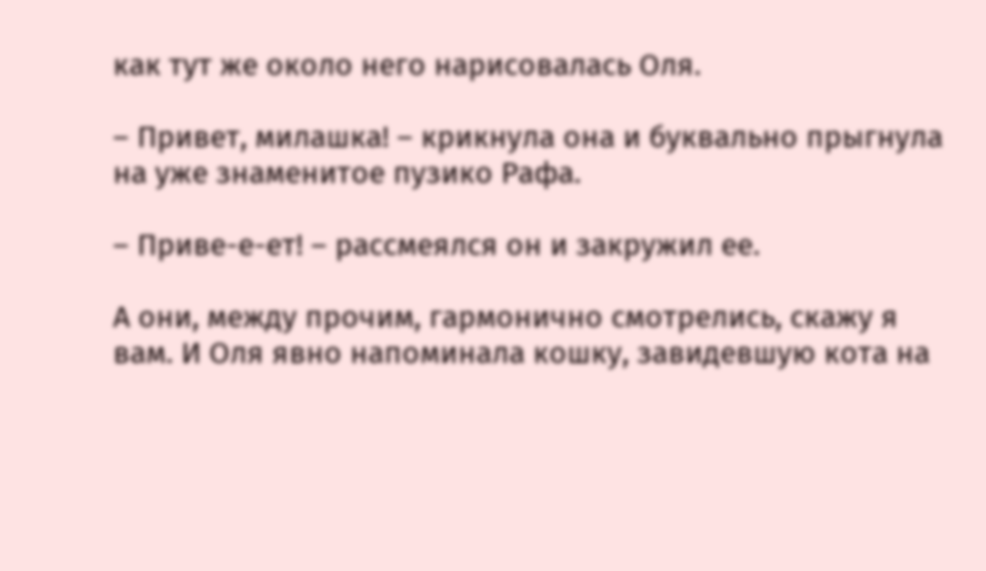как тут же около него нарисовалась Оля.

– Привет, милашка! – крикнула она и буквально прыгнула на уже знаменитое пузико Рафа.

– Приве-е-ет! – рассмеялся он и закружил ее.

А они, между прочим, гармонично смотрелись, скажу я вам. И Оля явно напоминала кошку, завидевшую кота на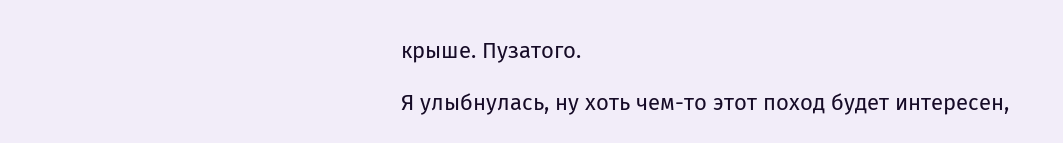крыше. Пузатого.

Я улыбнулась, ну хоть чем-то этот поход будет интересен,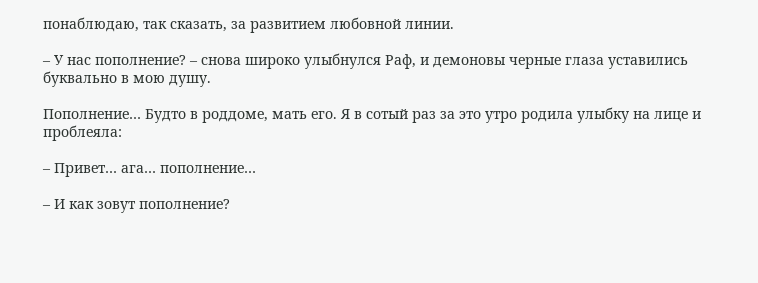понаблюдаю, так сказать, за развитием любовной линии.

– У нас пополнение? – снова широко улыбнулся Раф, и демоновы черные глаза уставились буквально в мою душу.

Пополнение… Будто в роддоме, мать его. Я в сотый раз за это утро родила улыбку на лице и проблеяла:

– Привет… ага… пополнение…

– И как зовут пополнение?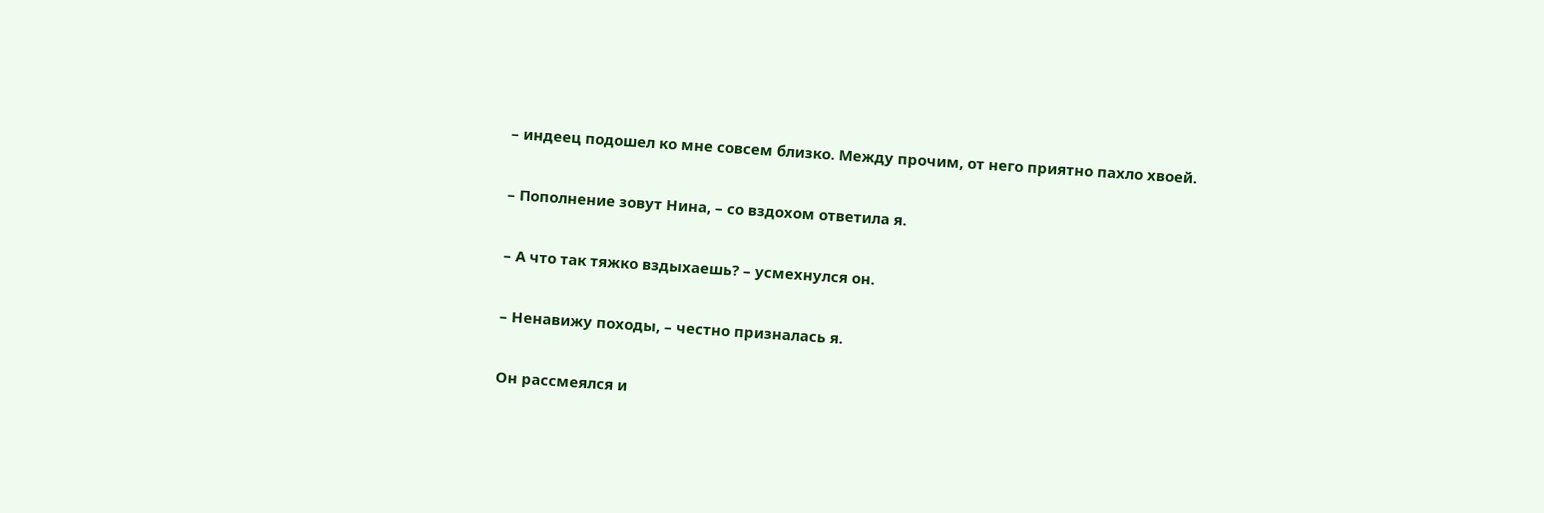– индеец подошел ко мне совсем близко. Между прочим, от него приятно пахло хвоей.

– Пополнение зовут Нина, – со вздохом ответила я.

– А что так тяжко вздыхаешь? – усмехнулся он.

– Ненавижу походы, – честно призналась я.

Он рассмеялся и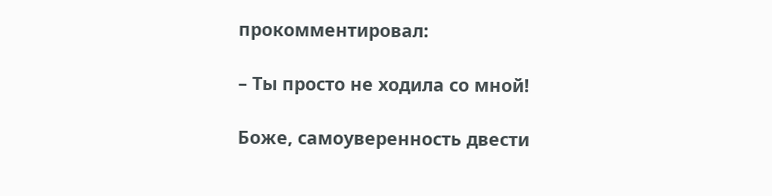прокомментировал:

– Ты просто не ходила со мной!

Боже, самоуверенность двести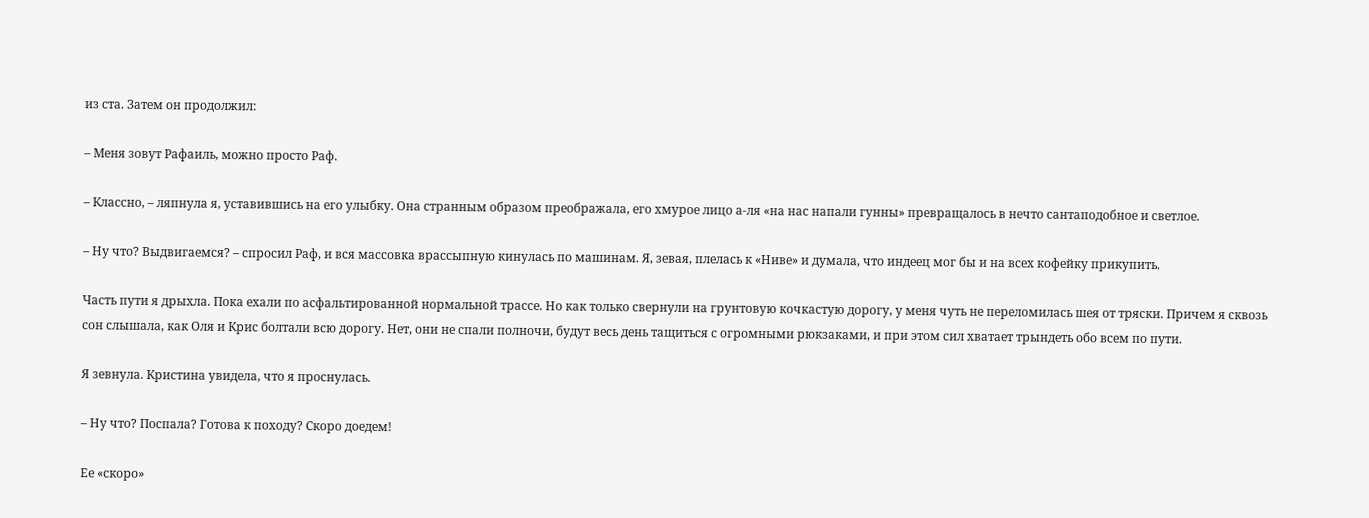из ста. Затем он продолжил:

– Меня зовут Рафаиль, можно просто Раф.

– Классно, – ляпнула я, уставившись на его улыбку. Она странным образом преображала, его хмурое лицо а-ля «на нас напали гунны» превращалось в нечто сантаподобное и светлое.

– Ну что? Выдвигаемся? – спросил Раф, и вся массовка врассыпную кинулась по машинам. Я, зевая, плелась к «Ниве» и думала, что индеец мог бы и на всех кофейку прикупить.

Часть пути я дрыхла. Пока ехали по асфальтированной нормальной трассе. Но как только свернули на грунтовую кочкастую дорогу, у меня чуть не переломилась шея от тряски. Причем я сквозь сон слышала, как Оля и Крис болтали всю дорогу. Нет, они не спали полночи, будут весь день тащиться с огромными рюкзаками, и при этом сил хватает трындеть обо всем по пути.

Я зевнула. Кристина увидела, что я проснулась.

– Ну что? Поспала? Готова к походу? Скоро доедем!

Ее «скоро»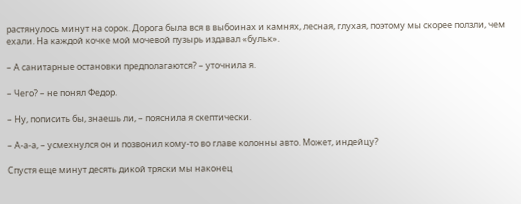растянулось минут на сорок. Дорога была вся в выбоинах и камнях, лесная, глухая, поэтому мы скорее ползли, чем ехали. На каждой кочке мой мочевой пузырь издавал «бульк».

– А санитарные остановки предполагаются? – уточнила я.

– Чего? – не понял Федор.

– Ну, пописить бы, знаешь ли, – пояснила я скептически.

– А-а-а, – усмехнулся он и позвонил кому-то во главе колонны авто. Может, индейцу?

Спустя еще минут десять дикой тряски мы наконец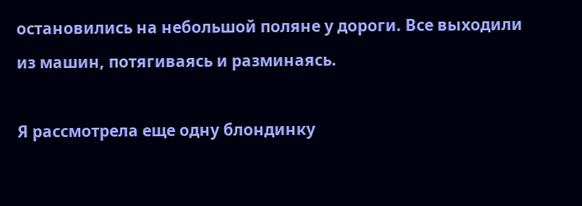остановились на небольшой поляне у дороги. Все выходили из машин, потягиваясь и разминаясь.

Я рассмотрела еще одну блондинку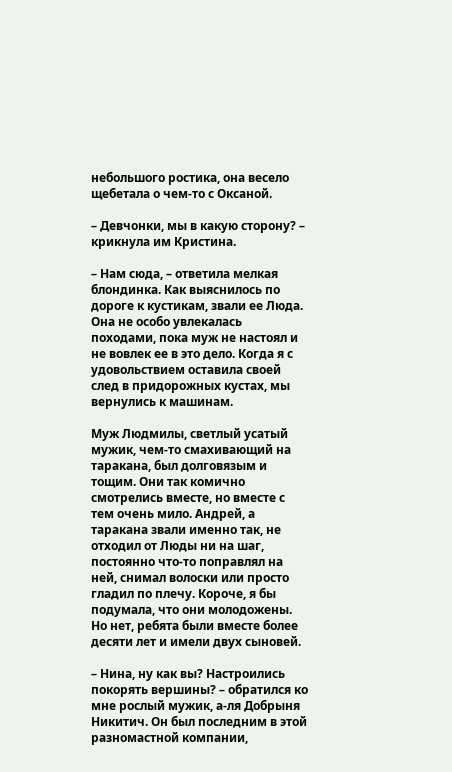небольшого ростика, она весело щебетала о чем-то с Оксаной.

– Девчонки, мы в какую сторону? – крикнула им Кристина.

– Нам сюда, – ответила мелкая блондинка. Как выяснилось по дороге к кустикам, звали ее Люда. Она не особо увлекалась походами, пока муж не настоял и не вовлек ее в это дело. Когда я с удовольствием оставила своей след в придорожных кустах, мы вернулись к машинам.

Муж Людмилы, светлый усатый мужик, чем-то смахивающий на таракана, был долговязым и тощим. Они так комично смотрелись вместе, но вместе с тем очень мило. Андрей, а таракана звали именно так, не отходил от Люды ни на шаг, постоянно что-то поправлял на ней, снимал волоски или просто гладил по плечу. Короче, я бы подумала, что они молодожены. Но нет, ребята были вместе более десяти лет и имели двух сыновей.

– Нина, ну как вы? Настроились покорять вершины? – обратился ко мне рослый мужик, а-ля Добрыня Никитич. Он был последним в этой разномастной компании,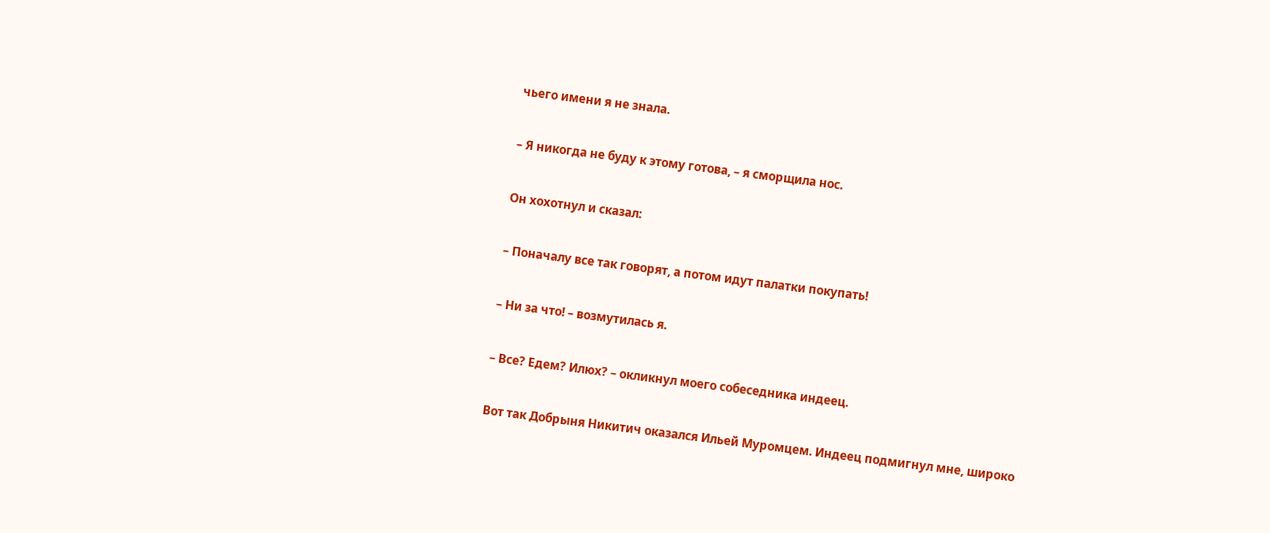чьего имени я не знала.

– Я никогда не буду к этому готова, – я сморщила нос.

Он хохотнул и сказал:

– Поначалу все так говорят, а потом идут палатки покупать!

– Ни за что! – возмутилась я.

– Все? Едем? Илюх? – окликнул моего собеседника индеец.

Вот так Добрыня Никитич оказался Ильей Муромцем. Индеец подмигнул мне, широко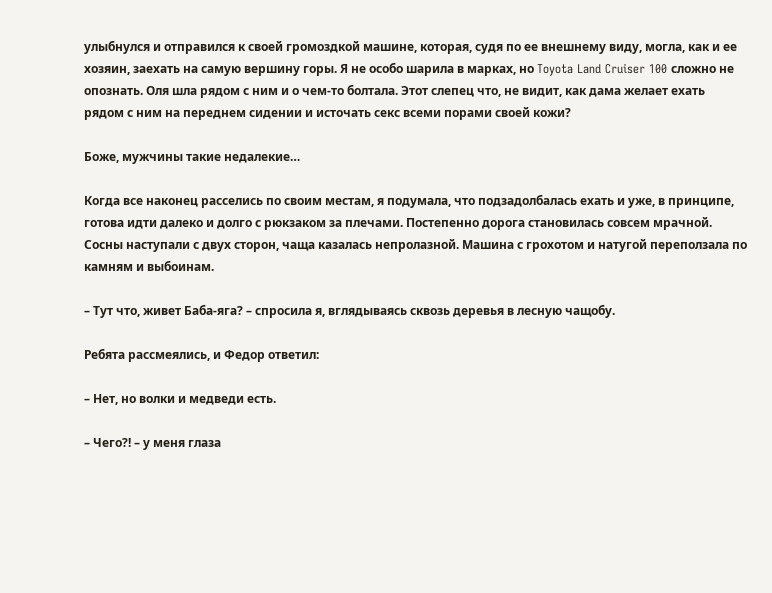улыбнулся и отправился к своей громоздкой машине, которая, судя по ее внешнему виду, могла, как и ее хозяин, заехать на самую вершину горы. Я не особо шарила в марках, но Toyota Land Cruiser 100 сложно не опознать. Оля шла рядом с ним и о чем-то болтала. Этот слепец что, не видит, как дама желает ехать рядом с ним на переднем сидении и источать секс всеми порами своей кожи?

Боже, мужчины такие недалекие…

Когда все наконец расселись по своим местам, я подумала, что подзадолбалась ехать и уже, в принципе, готова идти далеко и долго с рюкзаком за плечами. Постепенно дорога становилась совсем мрачной. Сосны наступали с двух сторон, чаща казалась непролазной. Машина с грохотом и натугой переползала по камням и выбоинам.

– Тут что, живет Баба-яга? – спросила я, вглядываясь сквозь деревья в лесную чащобу.

Ребята рассмеялись, и Федор ответил:

– Нет, но волки и медведи есть.

– Чего?! – у меня глаза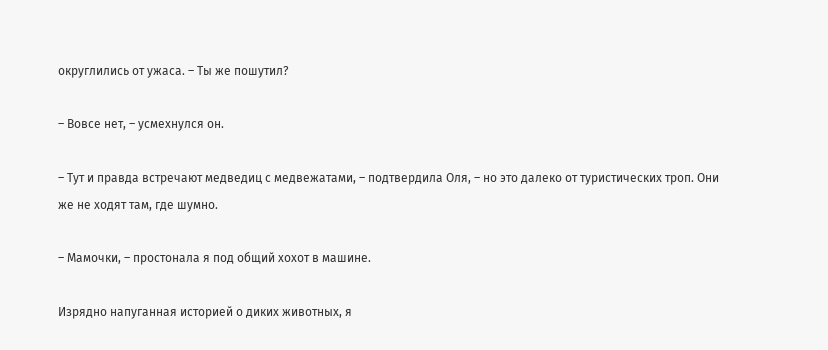округлились от ужаса. – Ты же пошутил?

– Вовсе нет, – усмехнулся он.

– Тут и правда встречают медведиц с медвежатами, – подтвердила Оля, – но это далеко от туристических троп. Они же не ходят там, где шумно.

– Мамочки, – простонала я под общий хохот в машине.

Изрядно напуганная историей о диких животных, я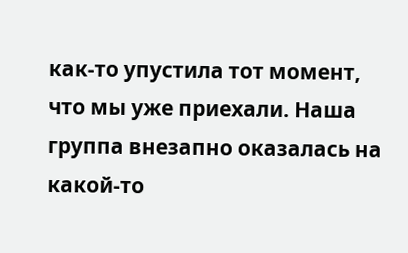как-то упустила тот момент, что мы уже приехали. Наша группа внезапно оказалась на какой-то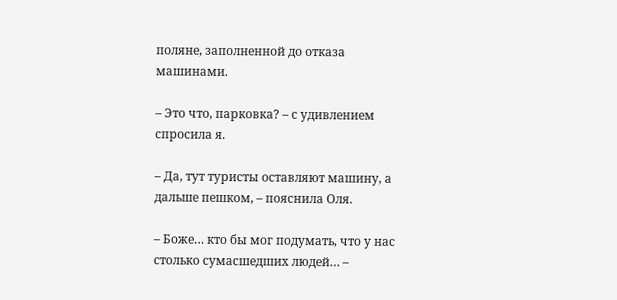поляне, заполненной до отказа машинами.

– Это что, парковка? – с удивлением спросила я.

– Да, тут туристы оставляют машину, а дальше пешком, – пояснила Оля.

– Боже… кто бы мог подумать, что у нас столько сумасшедших людей… –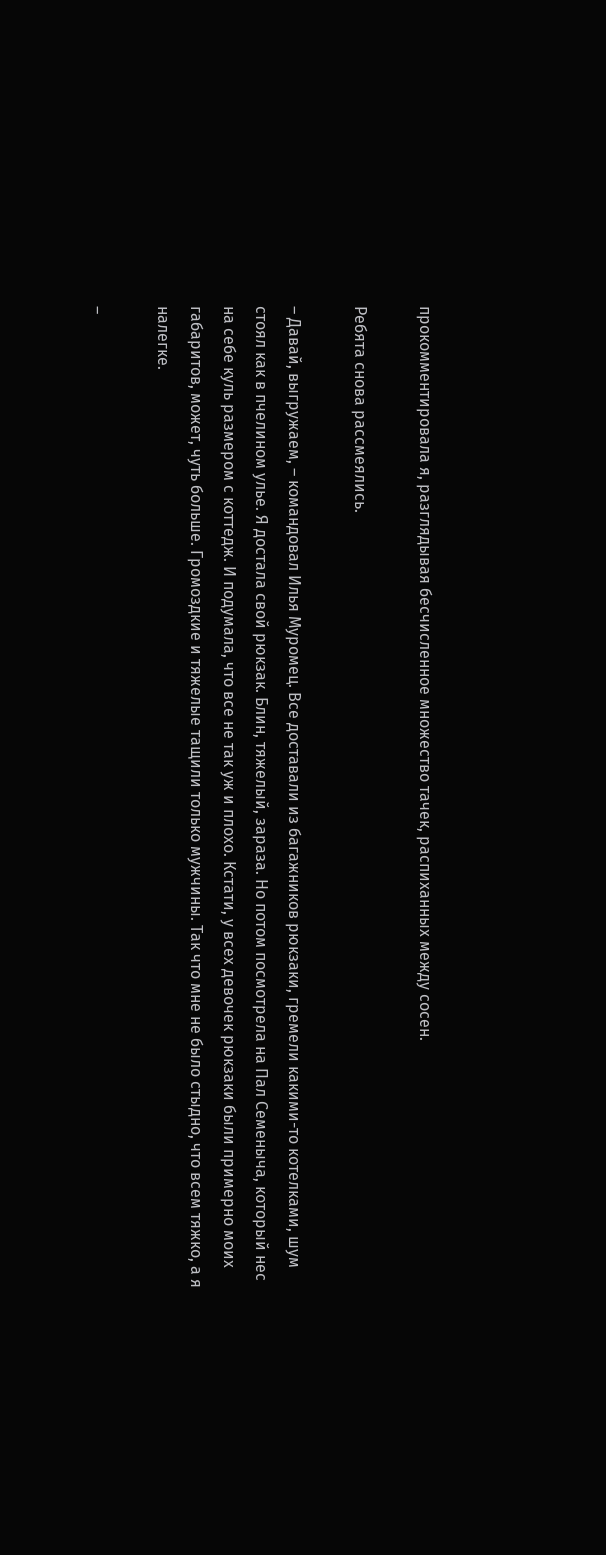прокомментировала я, разглядывая бесчисленное множество тачек, распиханных между сосен.

Ребята снова рассмеялись.

– Давай, выгружаем, – командовал Илья Муромец. Все доставали из багажников рюкзаки, гремели какими-то котелками, шум стоял как в пчелином улье. Я достала свой рюкзак. Блин, тяжелый, зараза. Но потом посмотрела на Пал Семеныча, который нес на себе куль размером с коттедж. И подумала, что все не так уж и плохо. Кстати, у всех девочек рюкзаки были примерно моих габаритов, может, чуть больше. Громоздкие и тяжелые тащили только мужчины. Так что мне не было стыдно, что всем тяжко, а я налегке.

–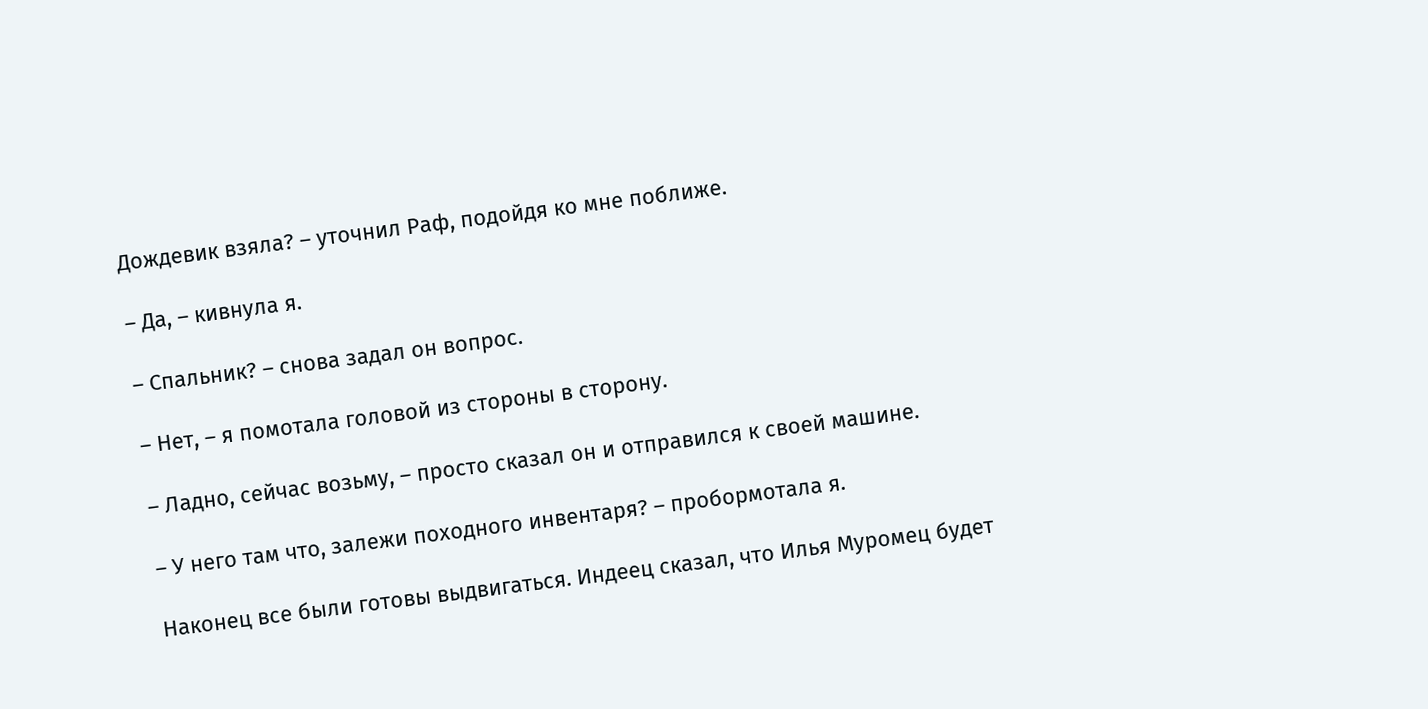Дождевик взяла? – уточнил Раф, подойдя ко мне поближе.

– Да, – кивнула я.

– Спальник? – снова задал он вопрос.

– Нет, – я помотала головой из стороны в сторону.

– Ладно, сейчас возьму, – просто сказал он и отправился к своей машине.

– У него там что, залежи походного инвентаря? – пробормотала я.

Наконец все были готовы выдвигаться. Индеец сказал, что Илья Муромец будет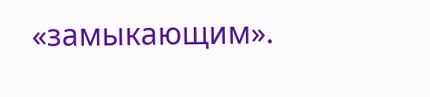«замыкающим».